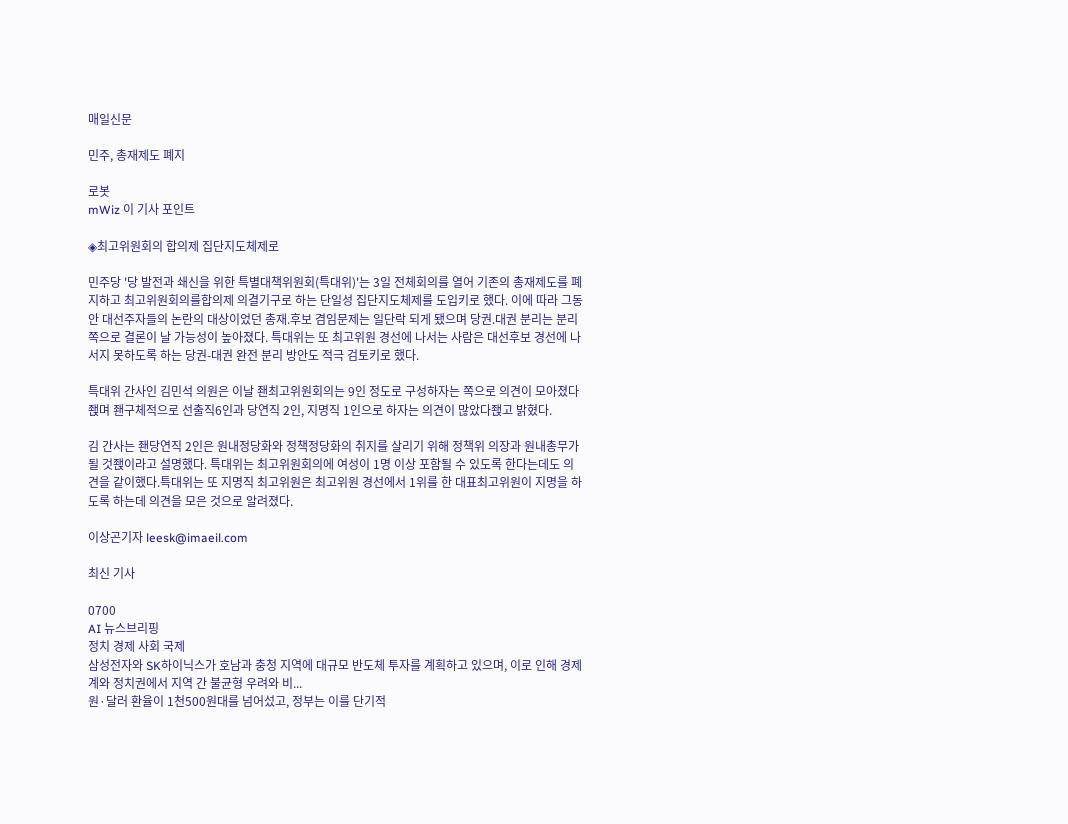매일신문

민주, 총재제도 폐지

로봇
mWiz 이 기사 포인트

◈최고위원회의 합의제 집단지도체제로

민주당 '당 발전과 쇄신을 위한 특별대책위원회(특대위)'는 3일 전체회의를 열어 기존의 총재제도를 폐지하고 최고위원회의를합의제 의결기구로 하는 단일성 집단지도체제를 도입키로 했다. 이에 따라 그동안 대선주자들의 논란의 대상이었던 총재.후보 겸임문제는 일단락 되게 됐으며 당권.대권 분리는 분리 쪽으로 결론이 날 가능성이 높아졌다. 특대위는 또 최고위원 경선에 나서는 사람은 대선후보 경선에 나서지 못하도록 하는 당권-대권 완전 분리 방안도 적극 검토키로 했다.

특대위 간사인 김민석 의원은 이날 좬최고위원회의는 9인 정도로 구성하자는 쪽으로 의견이 모아졌다좭며 좬구체적으로 선출직6인과 당연직 2인, 지명직 1인으로 하자는 의견이 많았다좭고 밝혔다.

김 간사는 좬당연직 2인은 원내정당화와 정책정당화의 취지를 살리기 위해 정책위 의장과 원내총무가 될 것좭이라고 설명했다. 특대위는 최고위원회의에 여성이 1명 이상 포함될 수 있도록 한다는데도 의견을 같이했다.특대위는 또 지명직 최고위원은 최고위원 경선에서 1위를 한 대표최고위원이 지명을 하도록 하는데 의견을 모은 것으로 알려졌다.

이상곤기자 leesk@imaeil.com

최신 기사

0700
AI 뉴스브리핑
정치 경제 사회 국제
삼성전자와 SK하이닉스가 호남과 충청 지역에 대규모 반도체 투자를 계획하고 있으며, 이로 인해 경제계와 정치권에서 지역 간 불균형 우려와 비...
원·달러 환율이 1천500원대를 넘어섰고, 정부는 이를 단기적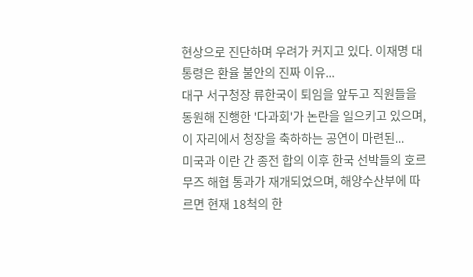현상으로 진단하며 우려가 커지고 있다. 이재명 대통령은 환율 불안의 진짜 이유...
대구 서구청장 류한국이 퇴임을 앞두고 직원들을 동원해 진행한 '다과회'가 논란을 일으키고 있으며, 이 자리에서 청장을 축하하는 공연이 마련된...
미국과 이란 간 종전 합의 이후 한국 선박들의 호르무즈 해협 통과가 재개되었으며, 해양수산부에 따르면 현재 18척의 한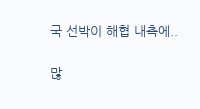국 선박이 해협 내측에..

많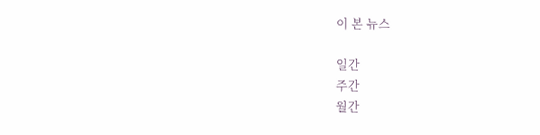이 본 뉴스

일간
주간
월간